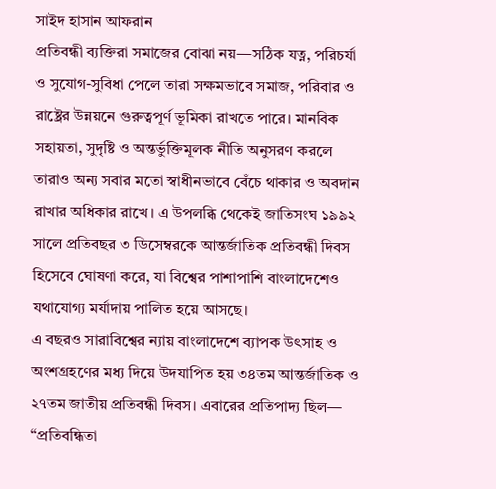সাইদ হাসান আফরান
প্রতিবন্ধী ব্যক্তিরা সমাজের বোঝা নয়—সঠিক যত্ন, পরিচর্যা ও সুযোগ-সুবিধা পেলে তারা সক্ষমভাবে সমাজ, পরিবার ও রাষ্ট্রের উন্নয়নে গুরুত্বপূর্ণ ভূমিকা রাখতে পারে। মানবিক সহায়তা, সুদৃষ্টি ও অন্তর্ভুক্তিমূলক নীতি অনুসরণ করলে তারাও অন্য সবার মতো স্বাধীনভাবে বেঁচে থাকার ও অবদান রাখার অধিকার রাখে। এ উপলব্ধি থেকেই জাতিসংঘ ১৯৯২ সালে প্রতিবছর ৩ ডিসেম্বরকে আন্তর্জাতিক প্রতিবন্ধী দিবস হিসেবে ঘোষণা করে, যা বিশ্বের পাশাপাশি বাংলাদেশেও যথাযোগ্য মর্যাদায় পালিত হয়ে আসছে।
এ বছরও সারাবিশ্বের ন্যায় বাংলাদেশে ব্যাপক উৎসাহ ও অংশগ্রহণের মধ্য দিয়ে উদযাপিত হয় ৩৪তম আন্তর্জাতিক ও ২৭তম জাতীয় প্রতিবন্ধী দিবস। এবারের প্রতিপাদ্য ছিল—
“প্রতিবন্ধিতা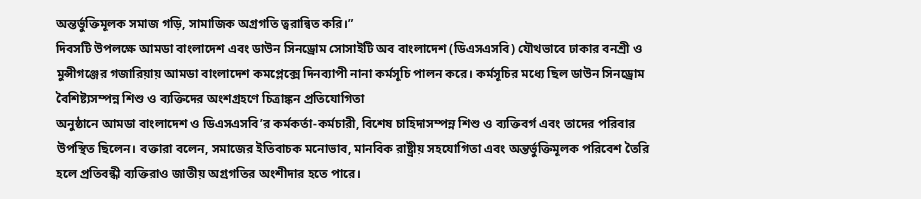অন্তর্ভুক্তিমূলক সমাজ গড়ি, সামাজিক অগ্রগতি ত্বরান্বিত করি।”
দিবসটি উপলক্ষে আমডা বাংলাদেশ এবং ডাউন সিনড্রোম সোসাইটি অব বাংলাদেশ (ডিএসএসবি) যৌথভাবে ঢাকার বনশ্রী ও মুন্সীগঞ্জের গজারিয়ায় আমডা বাংলাদেশ কমপ্লেক্সে দিনব্যাপী নানা কর্মসূচি পালন করে। কর্মসূচির মধ্যে ছিল ডাউন সিনড্রোম বৈশিষ্ট্যসম্পন্ন শিশু ও ব্যক্তিদের অংশগ্রহণে চিত্রাঙ্কন প্রতিযোগিতা
অনুষ্ঠানে আমডা বাংলাদেশ ও ডিএসএসবি’র কর্মকর্তা-কর্মচারী, বিশেষ চাহিদাসম্পন্ন শিশু ও ব্যক্তিবর্গ এবং তাদের পরিবার উপস্থিত ছিলেন। বক্তারা বলেন, সমাজের ইতিবাচক মনোভাব, মানবিক রাষ্ট্রীয় সহযোগিতা এবং অন্তর্ভুক্তিমূলক পরিবেশ তৈরি হলে প্রতিবন্ধী ব্যক্তিরাও জাতীয় অগ্রগতির অংশীদার হতে পারে।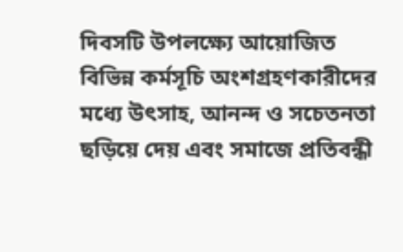দিবসটি উপলক্ষ্যে আয়োজিত বিভিন্ন কর্মসূচি অংশগ্রহণকারীদের মধ্যে উৎসাহ, আনন্দ ও সচেতনতা ছড়িয়ে দেয় এবং সমাজে প্রতিবন্ধী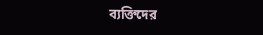ব্যক্তিদের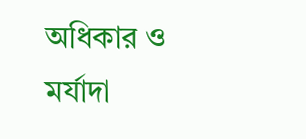অধিকার ও মর্যাদা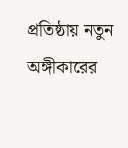প্রতিষ্ঠায় নতুন অঙ্গীকারের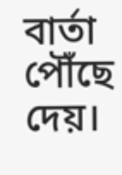বার্তা পৌঁছে দেয়।